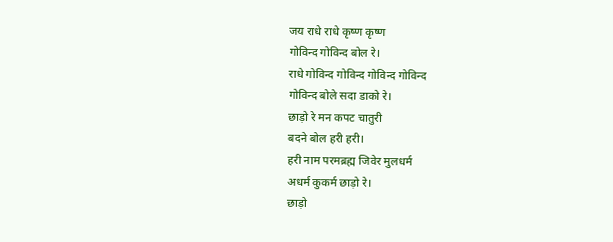जय राधे राधे कृष्ण कृष्ण
गोविन्द गोविन्द बोल रे।
राधे गोविन्द गोविन्द गोविन्द गोविन्द
गोविन्द बोले सदा डाको रे।
छाड़ो रे मन कपट चातुरी
बदने बोल हरी हरी।
हरी नाम परमब्रह्म जिवेर मुलधर्म
अधर्म कुकर्म छाड़ो रे।
छाड़ो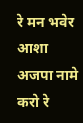रे मन भवेर आशा
अजपा नामे करो रे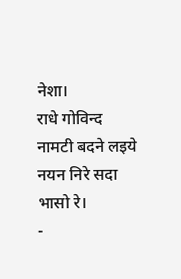नेशा।
राधे गोविन्द नामटी बदने लइये
नयन निरे सदा भासो रे।
-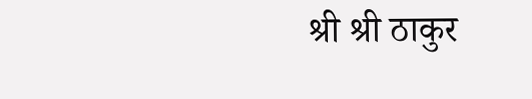श्री श्री ठाकुर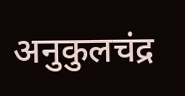अनुकुलचंद्र